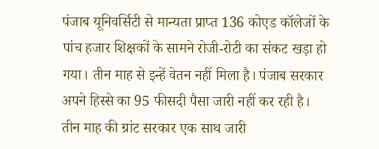पंजाब यूनिवर्सिटी से मान्यता प्राप्त 136 कोएड कॉलेजों के पांच हजार शिक्षकों के सामने रोजी-रोटी का संकट खड़ा हो गया। तीन माह से इन्हें वेतन नहीं मिला है। पंजाब सरकार अपने हिस्से का 95 फीसदी पैसा जारी नहीं कर रही है। तीन माह की ग्रांट सरकार एक साथ जारी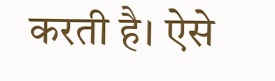करती है। ऐसे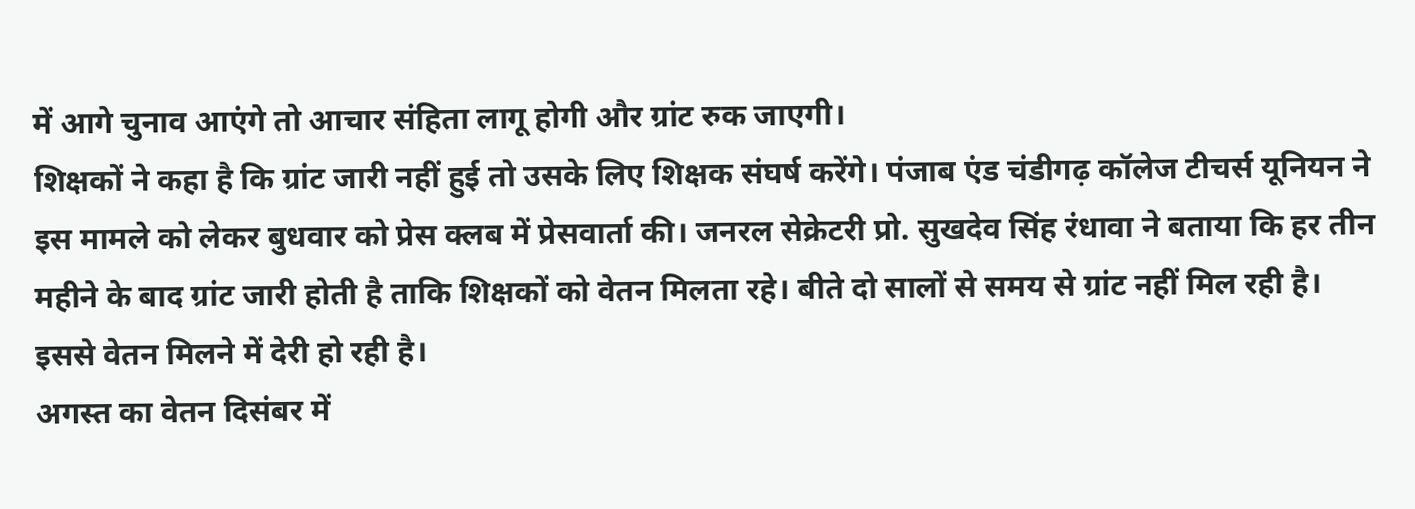में आगे चुनाव आएंगे तो आचार संहिता लागू होगी और ग्रांट रुक जाएगी।
शिक्षकों ने कहा है कि ग्रांट जारी नहीं हुई तो उसके लिए शिक्षक संघर्ष करेंगे। पंजाब एंड चंडीगढ़ कॉलेज टीचर्स यूनियन ने इस मामले को लेकर बुधवार को प्रेस क्लब में प्रेसवार्ता की। जनरल सेक्रेटरी प्रो. सुखदेव सिंह रंधावा ने बताया कि हर तीन महीने के बाद ग्रांट जारी होती है ताकि शिक्षकों को वेतन मिलता रहे। बीते दो सालों से समय से ग्रांट नहीं मिल रही है। इससे वेतन मिलने में देरी हो रही है।
अगस्त का वेतन दिसंबर में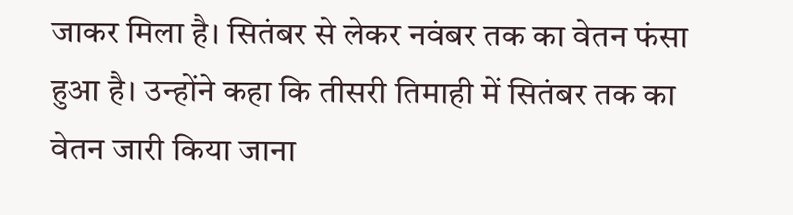जाकर मिला है। सितंबर से लेकर नवंबर तक का वेतन फंसा हुआ है। उन्होंने कहा कि तीसरी तिमाही में सितंबर तक का वेतन जारी किया जाना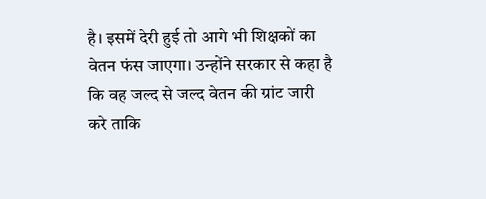है। इसमें देरी हुई तो आगे भी शिक्षकों का वेतन फंस जाएगा। उन्होंने सरकार से कहा है कि वह जल्द से जल्द वेतन की ग्रांट जारी करे ताकि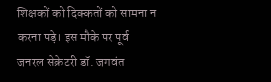शिक्षकों को दिक्कतों को सामना न करना पड़े। इस मौके पर पूर्व जनरल सेक्रेटरी डॉ. जगवंत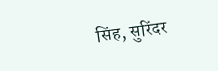सिंह, सुरिंदर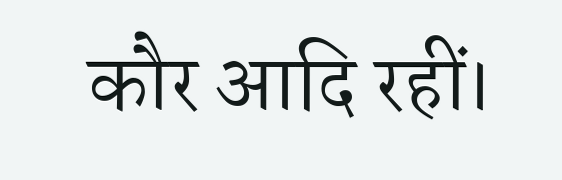कौर आदि रहीं।